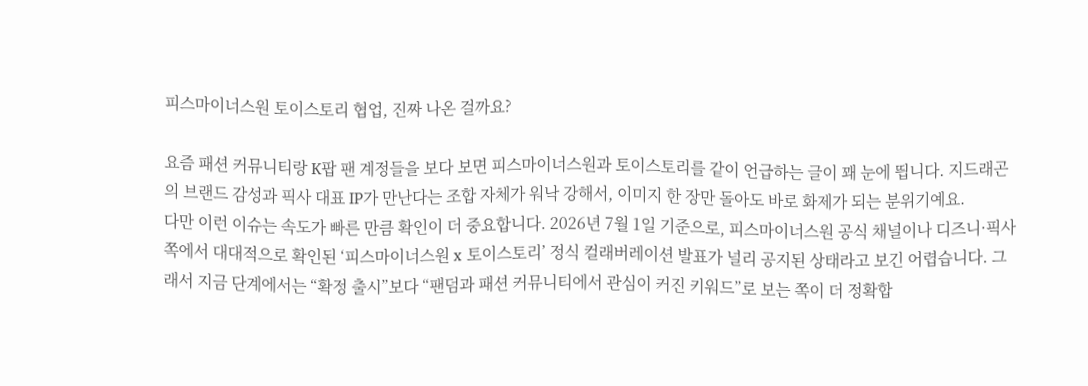피스마이너스원 토이스토리 협업, 진짜 나온 걸까요?

요즘 패션 커뮤니티랑 K팝 팬 계정들을 보다 보면 피스마이너스원과 토이스토리를 같이 언급하는 글이 꽤 눈에 띕니다. 지드래곤의 브랜드 감성과 픽사 대표 IP가 만난다는 조합 자체가 워낙 강해서, 이미지 한 장만 돌아도 바로 화제가 되는 분위기예요.
다만 이런 이슈는 속도가 빠른 만큼 확인이 더 중요합니다. 2026년 7월 1일 기준으로, 피스마이너스원 공식 채널이나 디즈니·픽사 쪽에서 대대적으로 확인된 ‘피스마이너스원 x 토이스토리’ 정식 컬래버레이션 발표가 널리 공지된 상태라고 보긴 어렵습니다. 그래서 지금 단계에서는 “확정 출시”보다 “팬덤과 패션 커뮤니티에서 관심이 커진 키워드”로 보는 쪽이 더 정확합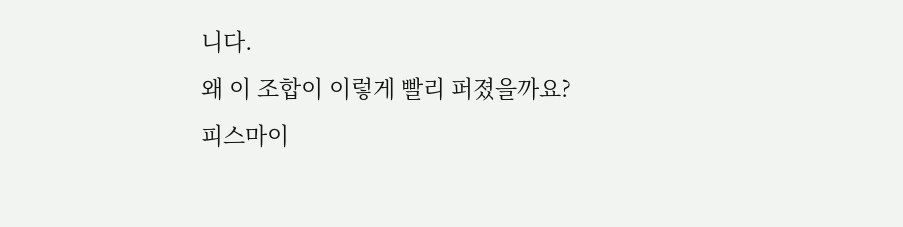니다.
왜 이 조합이 이렇게 빨리 퍼졌을까요?
피스마이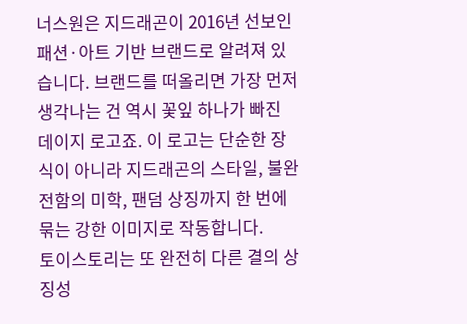너스원은 지드래곤이 2016년 선보인 패션·아트 기반 브랜드로 알려져 있습니다. 브랜드를 떠올리면 가장 먼저 생각나는 건 역시 꽃잎 하나가 빠진 데이지 로고죠. 이 로고는 단순한 장식이 아니라 지드래곤의 스타일, 불완전함의 미학, 팬덤 상징까지 한 번에 묶는 강한 이미지로 작동합니다.
토이스토리는 또 완전히 다른 결의 상징성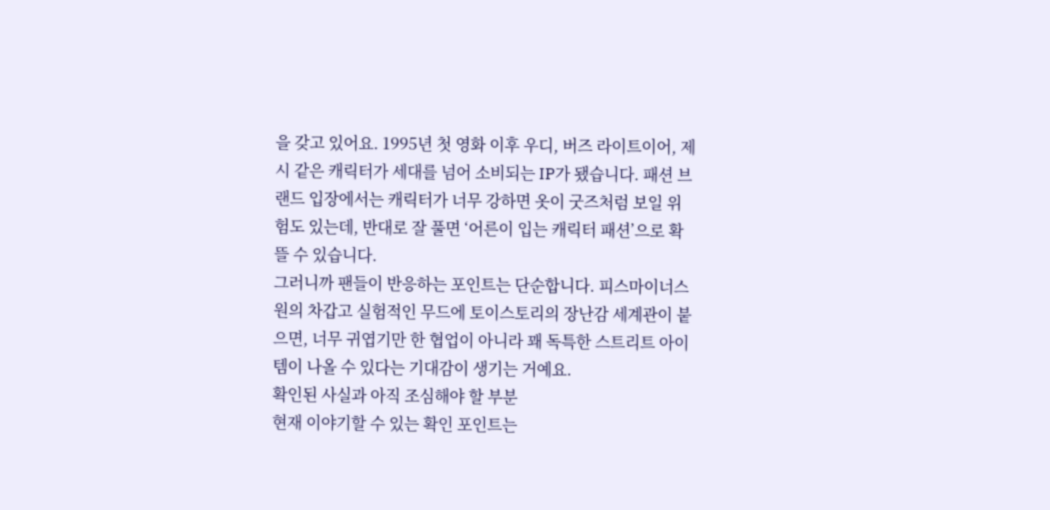을 갖고 있어요. 1995년 첫 영화 이후 우디, 버즈 라이트이어, 제시 같은 캐릭터가 세대를 넘어 소비되는 IP가 됐습니다. 패션 브랜드 입장에서는 캐릭터가 너무 강하면 옷이 굿즈처럼 보일 위험도 있는데, 반대로 잘 풀면 ‘어른이 입는 캐릭터 패션’으로 확 뜰 수 있습니다.
그러니까 팬들이 반응하는 포인트는 단순합니다. 피스마이너스원의 차갑고 실험적인 무드에 토이스토리의 장난감 세계관이 붙으면, 너무 귀엽기만 한 협업이 아니라 꽤 독특한 스트리트 아이템이 나올 수 있다는 기대감이 생기는 거예요.
확인된 사실과 아직 조심해야 할 부분
현재 이야기할 수 있는 확인 포인트는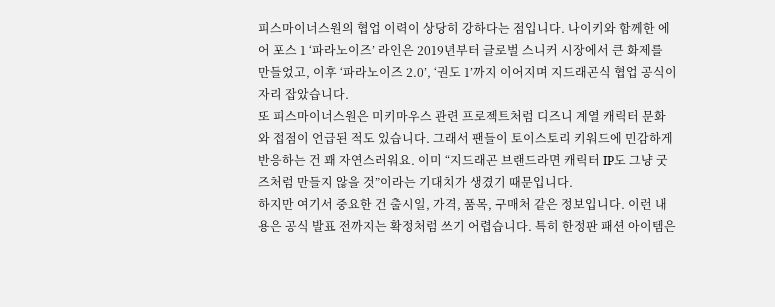피스마이너스원의 협업 이력이 상당히 강하다는 점입니다. 나이키와 함께한 에어 포스 1 ‘파라노이즈’ 라인은 2019년부터 글로벌 스니커 시장에서 큰 화제를 만들었고, 이후 ‘파라노이즈 2.0’, ‘권도 1’까지 이어지며 지드래곤식 협업 공식이 자리 잡았습니다.
또 피스마이너스원은 미키마우스 관련 프로젝트처럼 디즈니 계열 캐릭터 문화와 접점이 언급된 적도 있습니다. 그래서 팬들이 토이스토리 키워드에 민감하게 반응하는 건 꽤 자연스러워요. 이미 “지드래곤 브랜드라면 캐릭터 IP도 그냥 굿즈처럼 만들지 않을 것”이라는 기대치가 생겼기 때문입니다.
하지만 여기서 중요한 건 출시일, 가격, 품목, 구매처 같은 정보입니다. 이런 내용은 공식 발표 전까지는 확정처럼 쓰기 어렵습니다. 특히 한정판 패션 아이템은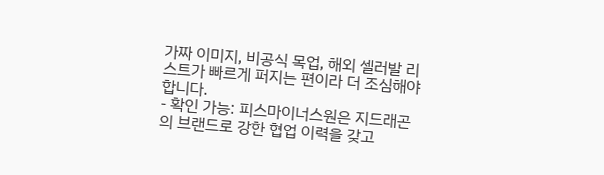가짜 이미지, 비공식 목업, 해외 셀러발 리스트가 빠르게 퍼지는 편이라 더 조심해야 합니다.
- 확인 가능: 피스마이너스원은 지드래곤의 브랜드로 강한 협업 이력을 갖고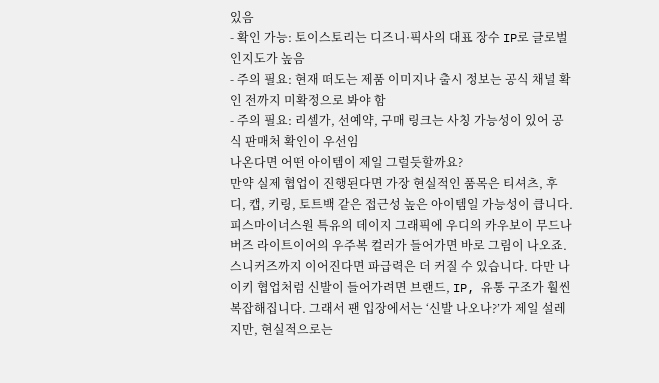있음
- 확인 가능: 토이스토리는 디즈니·픽사의 대표 장수 IP로 글로벌 인지도가 높음
- 주의 필요: 현재 떠도는 제품 이미지나 출시 정보는 공식 채널 확인 전까지 미확정으로 봐야 함
- 주의 필요: 리셀가, 선예약, 구매 링크는 사칭 가능성이 있어 공식 판매처 확인이 우선임
나온다면 어떤 아이템이 제일 그럴듯할까요?
만약 실제 협업이 진행된다면 가장 현실적인 품목은 티셔츠, 후디, 캡, 키링, 토트백 같은 접근성 높은 아이템일 가능성이 큽니다. 피스마이너스원 특유의 데이지 그래픽에 우디의 카우보이 무드나 버즈 라이트이어의 우주복 컬러가 들어가면 바로 그림이 나오죠.
스니커즈까지 이어진다면 파급력은 더 커질 수 있습니다. 다만 나이키 협업처럼 신발이 들어가려면 브랜드, IP, 유통 구조가 훨씬 복잡해집니다. 그래서 팬 입장에서는 ‘신발 나오나?’가 제일 설레지만, 현실적으로는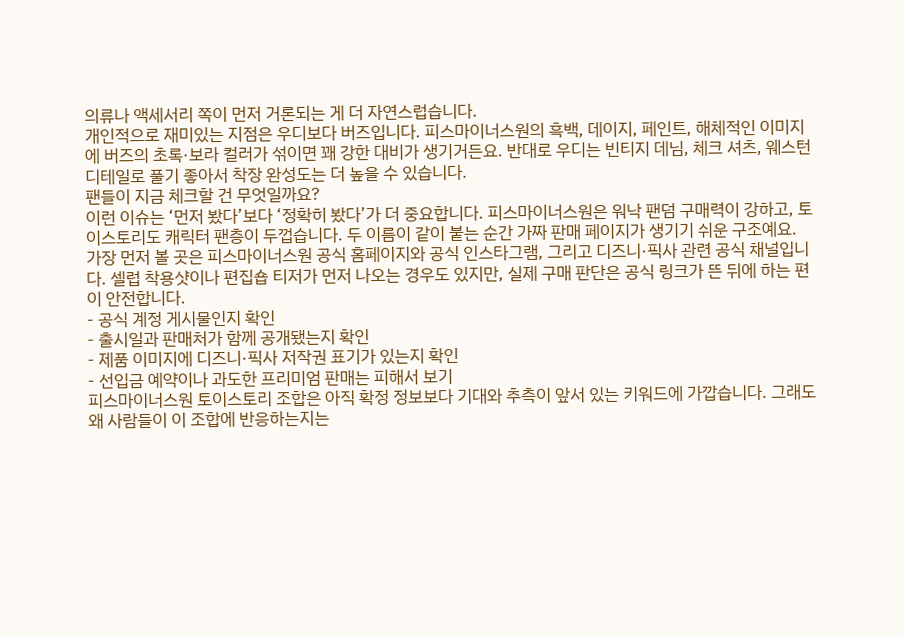의류나 액세서리 쪽이 먼저 거론되는 게 더 자연스럽습니다.
개인적으로 재미있는 지점은 우디보다 버즈입니다. 피스마이너스원의 흑백, 데이지, 페인트, 해체적인 이미지에 버즈의 초록·보라 컬러가 섞이면 꽤 강한 대비가 생기거든요. 반대로 우디는 빈티지 데님, 체크 셔츠, 웨스턴 디테일로 풀기 좋아서 착장 완성도는 더 높을 수 있습니다.
팬들이 지금 체크할 건 무엇일까요?
이런 이슈는 ‘먼저 봤다’보다 ‘정확히 봤다’가 더 중요합니다. 피스마이너스원은 워낙 팬덤 구매력이 강하고, 토이스토리도 캐릭터 팬층이 두껍습니다. 두 이름이 같이 붙는 순간 가짜 판매 페이지가 생기기 쉬운 구조예요.
가장 먼저 볼 곳은 피스마이너스원 공식 홈페이지와 공식 인스타그램, 그리고 디즈니·픽사 관련 공식 채널입니다. 셀럽 착용샷이나 편집숍 티저가 먼저 나오는 경우도 있지만, 실제 구매 판단은 공식 링크가 뜬 뒤에 하는 편이 안전합니다.
- 공식 계정 게시물인지 확인
- 출시일과 판매처가 함께 공개됐는지 확인
- 제품 이미지에 디즈니·픽사 저작권 표기가 있는지 확인
- 선입금 예약이나 과도한 프리미엄 판매는 피해서 보기
피스마이너스원 토이스토리 조합은 아직 확정 정보보다 기대와 추측이 앞서 있는 키워드에 가깝습니다. 그래도 왜 사람들이 이 조합에 반응하는지는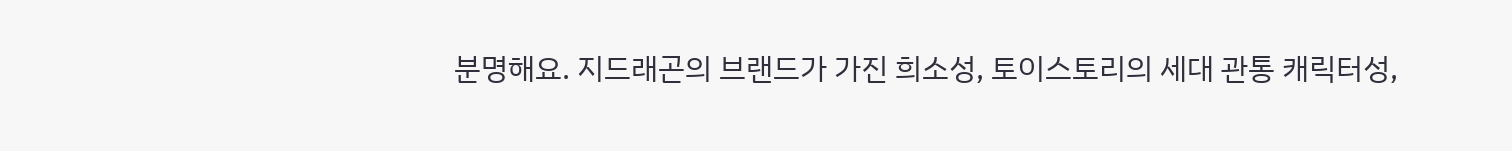분명해요. 지드래곤의 브랜드가 가진 희소성, 토이스토리의 세대 관통 캐릭터성,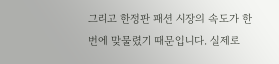그리고 한정판 패션 시장의 속도가 한 번에 맞물렸기 때문입니다. 실제로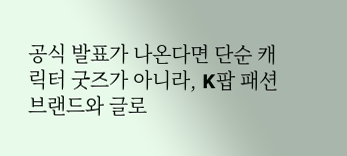공식 발표가 나온다면 단순 캐릭터 굿즈가 아니라, K팝 패션 브랜드와 글로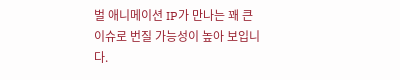벌 애니메이션 IP가 만나는 꽤 큰 이슈로 번질 가능성이 높아 보입니다.